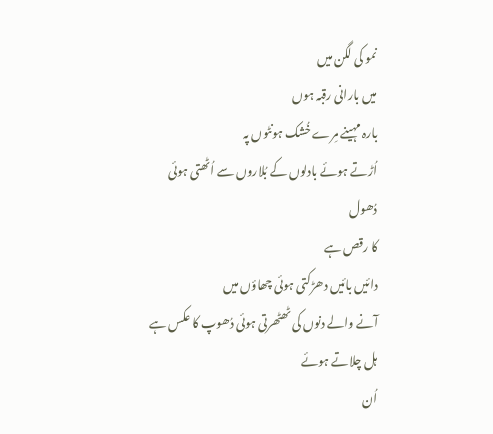نمو کی لگن میں
میں بارانی رقبہ ہوں
بارہ مہینے مِرے خُشک ہونٹوں پہ
اُڑتے ہوئے بادلوں کے بُلاروں سے اُٹھتی ہوئی دُھول
کا رقص ہے
دائیں بائیں دھڑکتی ہوئی چھاؤں میں
آنے والے دنوں کی ٹھٹھرتی ہوئی دُھوپ کا عکس ہے
ہل چلاتے ہوئے
اُن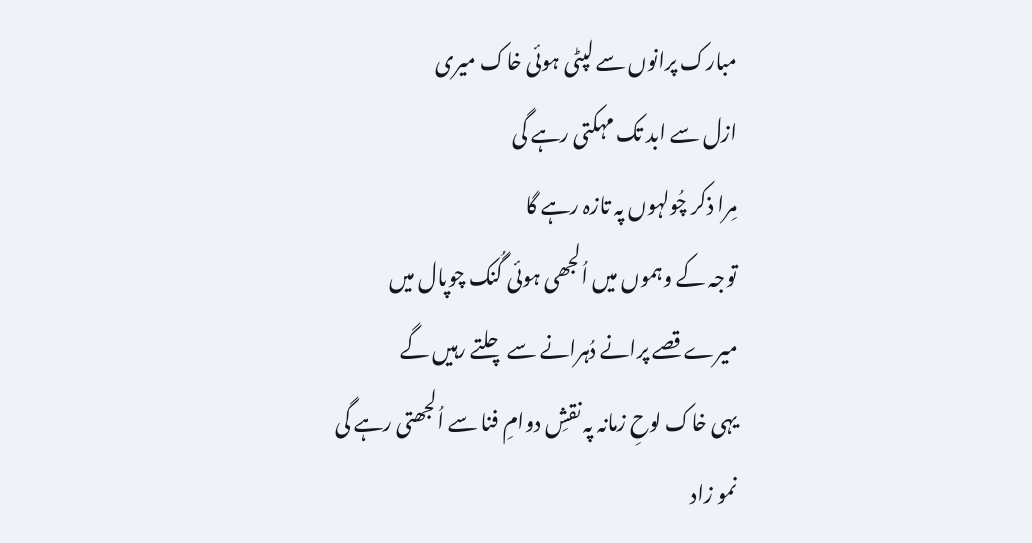مبارک پرانوں سے لپٹی ہوئی خاک میری
ازل سے ابد تک مہکتی رہے گی
مِرا ذکر چُولہوں پہ تازہ رہے گا
توجہ کے وہموں میں اُلجھی ہوئی گُنک چوپال میں
میرے قصے پرانے دُہرانے سے چلتے رہیں گے
یہی خاک لوحِ زمانہ پہ نقشِ دوامِ فنا سے اُلجھتی رہے گی
نمو زاد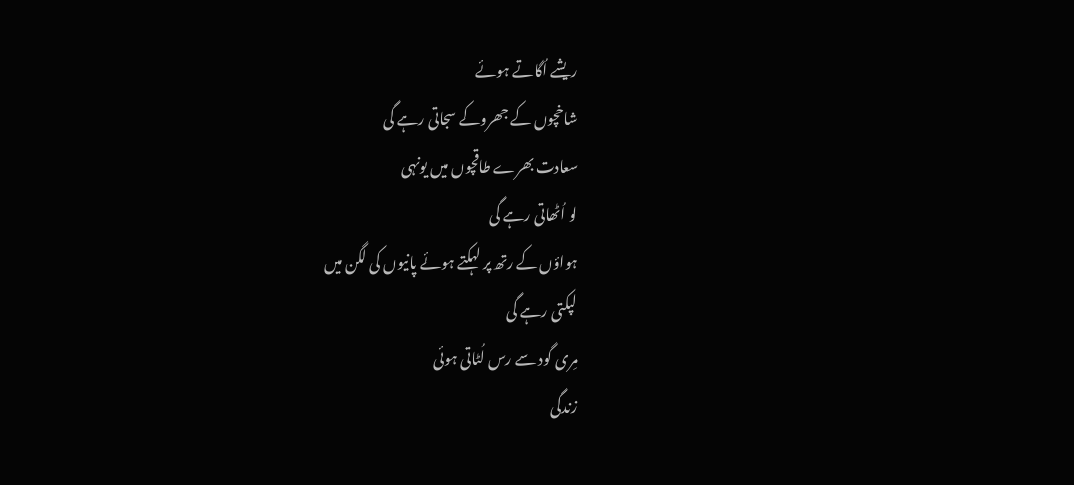ریشے اُگاتے ہوئے
شاخچوں کے جھروکے سجاتی رہے گی
سعادت بھرے طاقچوں میں یونہی
لو اُٹھاتی رہے گی
ہواؤں کے رتھ پر لہکتے ہوئے پانیوں کی لگن میں
لپکتی رہے گی
مِری گود سے رس لُٹاتی ہوئی
زندگی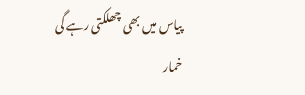پیاس میں بھی چھلکتی رہے گی
خمار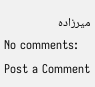میرزادہ
No comments:
Post a Comment